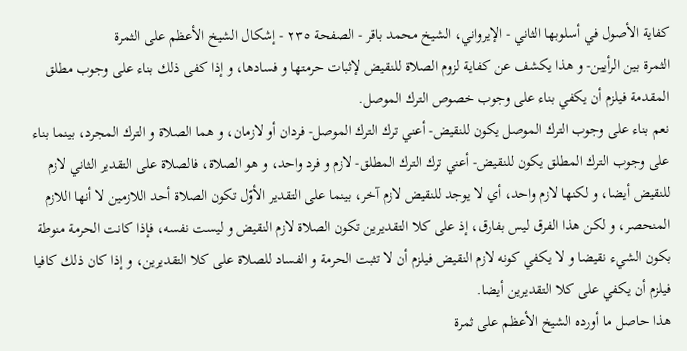كفاية الأصول في أسلوبها الثاني - الإيرواني، الشيخ محمد باقر - الصفحة ٢٣٥ - إشكال الشيخ الأعظم على الثمرة
الثمرة بين الرأيين- و هذا يكشف عن كفاية لزوم الصلاة للنقيض لإثبات حرمتها و فسادها، و إذا كفى ذلك بناء على وجوب مطلق المقدمة فيلزم أن يكفي بناء على وجوب خصوص الترك الموصل.
نعم بناء على وجوب الترك الموصل يكون للنقيض- أعني ترك الترك الموصل- فردان أو لازمان، و هما الصلاة و الترك المجرد، بينما بناء على وجوب الترك المطلق يكون للنقيض- أعني ترك الترك المطلق- لازم و فرد واحد، و هو الصلاة، فالصلاة على التقدير الثاني لازم للنقيض أيضا، و لكنها لازم واحد، أي لا يوجد للنقيض لازم آخر، بينما على التقدير الأوّل تكون الصلاة أحد اللازمين لا أنها اللازم المنحصر، و لكن هذا الفرق ليس بفارق، إذ على كلا التقديرين تكون الصلاة لازم النقيض و ليست نفسه، فإذا كانت الحرمة منوطة بكون الشيء نقيضا و لا يكفي كونه لازم النقيض فيلزم أن لا تثبت الحرمة و الفساد للصلاة على كلا التقديرين، و إذا كان ذلك كافيا فيلزم أن يكفي على كلا التقديرين أيضا.
هذا حاصل ما أورده الشيخ الأعظم على ثمرة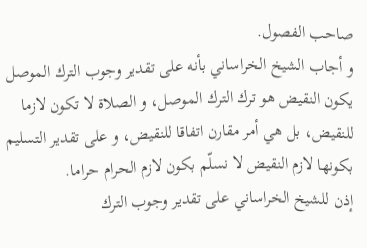صاحب الفصول.
و أجاب الشيخ الخراساني بأنه على تقدير وجوب الترك الموصل يكون النقيض هو ترك الترك الموصل، و الصلاة لا تكون لازما للنقيض، بل هي أمر مقارن اتفاقا للنقيض، و على تقدير التسليم بكونها لازم النقيض لا نسلّم بكون لازم الحرام حراما.
إذن للشيخ الخراساني على تقدير وجوب الترك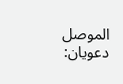الموصل دعويان: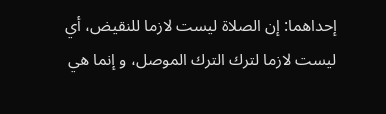إحداهما: إن الصلاة ليست لازما للنقيض، أي ليست لازما لترك الترك الموصل، و إنما هي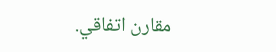مقارن اتفاقي.